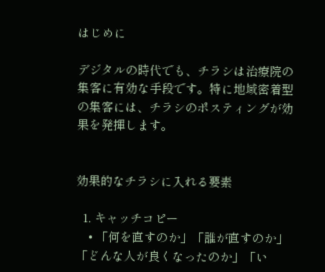はじめに

デジタルの時代でも、チラシは治療院の集客に有効な手段です。特に地域密着型の集客には、チラシのポスティングが効果を発揮します。


効果的なチラシに入れる要素

  1. キャッチコピー
    • 「何を直すのか」「誰が直すのか」「どんな人が良くなったのか」「い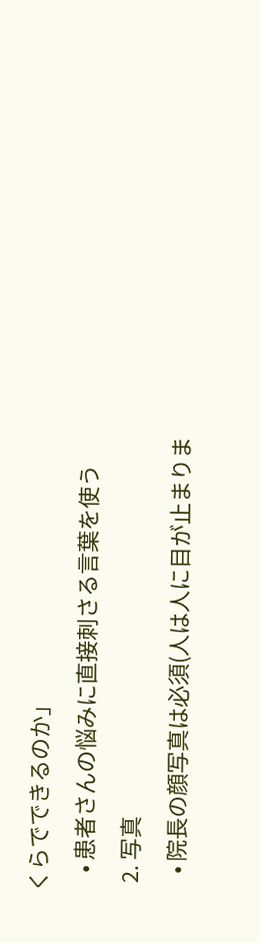くらでできるのか」
    • 患者さんの悩みに直接刺さる言葉を使う
  2. 写真
    • 院長の顔写真は必須(人は人に目が止まりま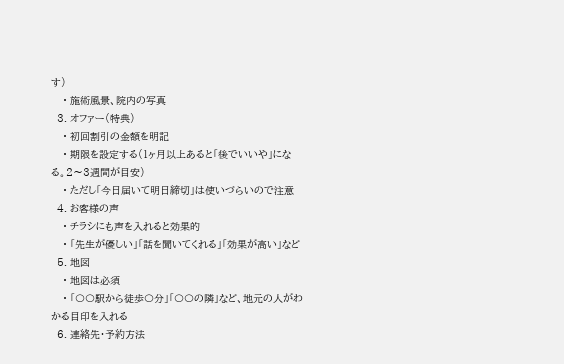す)
    • 施術風景、院内の写真
  3. オファー(特典)
    • 初回割引の金額を明記
    • 期限を設定する(1ヶ月以上あると「後でいいや」になる。2〜3週間が目安)
    • ただし「今日届いて明日締切」は使いづらいので注意
  4. お客様の声
    • チラシにも声を入れると効果的
    • 「先生が優しい」「話を聞いてくれる」「効果が高い」など
  5. 地図
    • 地図は必須
    • 「〇〇駅から徒歩〇分」「〇〇の隣」など、地元の人がわかる目印を入れる
  6. 連絡先・予約方法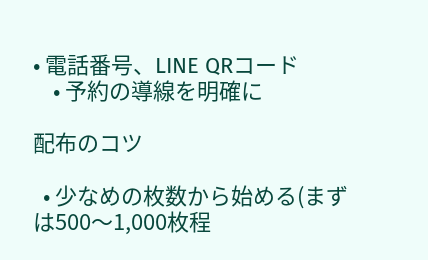• 電話番号、LINE QRコード
    • 予約の導線を明確に

配布のコツ

  • 少なめの枚数から始める(まずは500〜1,000枚程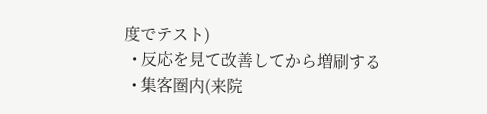度でテスト)
  • 反応を見て改善してから増刷する
  • 集客圏内(来院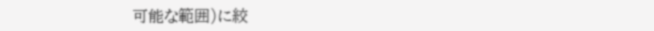可能な範囲)に絞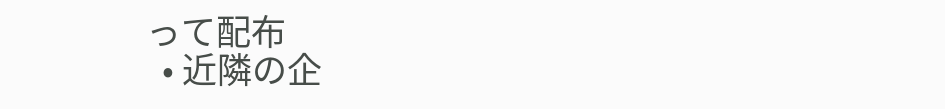って配布
  • 近隣の企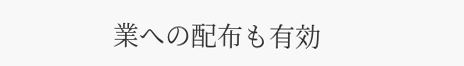業への配布も有効